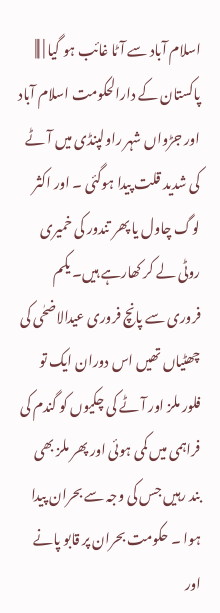اسلام آباد سے آٹا غائب ہو گیا | |||
پاکستان کے دارالحکومت اسلام آباد اور جڑواں شہر راولپنڈی میں آٹے کی شدید قلت پیدا ہوگئی ۔ اور اکثر لوگ چاول یا پھر تندور کی خمیری روٹی لے کر کھارہے ہیں۔ یکم فروری سے پانچ فروری عیدالاضحٰی کی چھٹیاں تھیں اس دوران ایک تو فلور ملز اور آٹے کی چکیوں کو گندم کی فراہمی میں کمی ہوئی اور پھر ملز بھی بند رہیں جس کی وجہ سے بحران پیدا ہوا ۔ حکومت بحران پر قابو پانے اور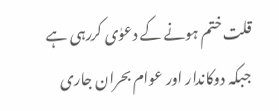قلت ختم ہونے کے دعوٰی کررہی ہے جبکہ دوکاندار اور عوام بحران جاری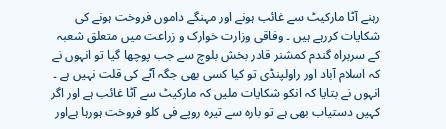رہنے آٹا مارکیٹ سے غائب ہونے اور مہنگے داموں فروخت ہونے کی شکایات کررہے ہیں ۔ وفاقی وزارت خوارک و زراعت میں متعلق شعبہ کے سربراہ گندم کمشنر قادر بخش بلوچ سے جب پوچھا گیا تو انہوں نے کہ اسلام آباد اور راولپنڈی تو کیا کسی بھی جگہ آٹے کی قلت نہیں ہے ۔ انہوں نے بتایا کہ انکو شکایات ملیں کہ مارکیٹ سے آٹا غائب ہے اور اگر کہیں دستیاب بھی ہے تو بارہ سے تیرہ روپے فی کلو فروخت ہورہا ہےاور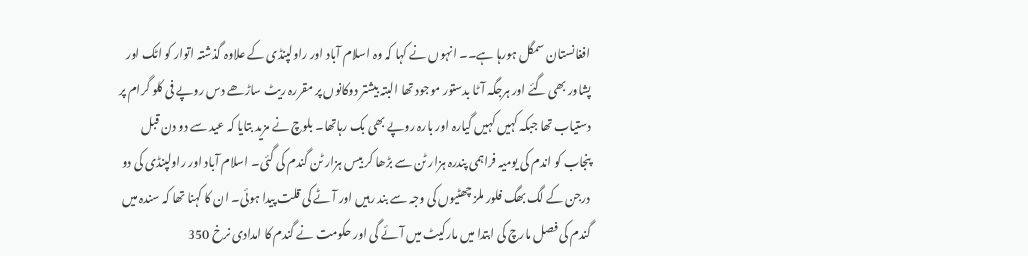افغانستان سمگل ہورہا ہے۔۔ انہوں نے کہا کہ وہ اسلام آباد اور راولپنڈی کے علاوہ گذشتہ اتوار کو اٹک اور پشاور بھی گئے اور ہرجگہ آٹا بدستور موجود تھا البتہ بیشتر دوکانوں پر مقررہ ریٹ ساڑھے دس روپے فی کلو گرام پر دستیاب تھا جبکہ کہیں کہیں گیارہ اور بارہ روپے بھی بک رہاتھا۔ بلوچ نے مزید بتایا کہ عید سے دو دن قبل پنجاب کو اندم کی یومیہ فراہمی پندرہ ہزار ٹن سے بڑھا کر بیس ہزار ٹن گندم کی گئی۔ اسلام آباد اور راولپنڈی کی دو درجن کے لگ بھگ فلور ملز چھٹیوں کی وجہ سے بند رہیں اور آٹے کی قلت پیدا ہوئی۔ ان کا کہنا تھا کہ سندہ میں گندم کی فصل مارچ کی ابتدا میں مارکیٹ میں آئے گی اور حکومت نے گندم کا امدادی نرخ 350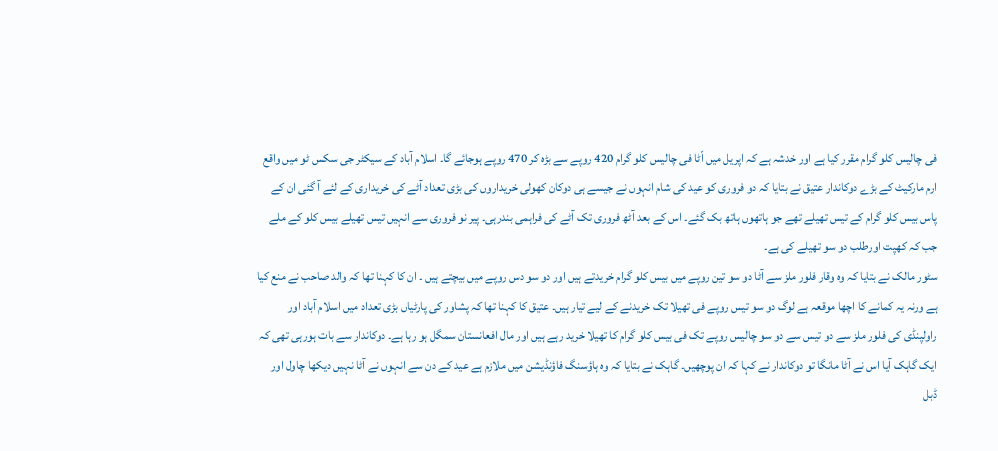فی چالیس کلو گرام مقرر کیا ہے اور خدشہ ہے کہ اپریل میں اّٹا فی چالیس کلو گرام 420 روپے سے بڑہ کر 470 روپے ہوجائے گا۔ اسلام آباد کے سیکٹر جی سکس ٹو میں واقع ارم مارکیٹ کے بڑے دوکاندار عتیق نے بتایا کہ دو فروری کو عید کی شام انہوں نے جیسے ہی دوکان کھولی خریداروں کی بڑی تعداد آٹے کی خریداری کے لئے آ گئی ان کے پاس بیس کلو گرام کے تیس تھیلے تھے جو ہاتھوں ہاتھ بک گئے۔ اس کے بعد آٹھ فروری تک آٹے کی فراہمی بندرہی۔ پیر نو فروری سے انہیں تیس تھیلے بیس کلو کے ملے جب کہ کھپت اورطلب دو سو تھیلے کی ہے۔
سٹور مالک نے بتایا کہ وہ وقار فلور ملز سے آٹا دو سو تین روپے میں بیس کلو گرام خریدتے ہیں اور دو سو دس روپے میں بیچتے ہیں ۔ ان کا کہنا تھا کہ والد صاحب نے منع کیا ہے ورنہ یہ کمانے کا اچھا موقعہ ہے لوگ دو سو تیس روپے فی تھیلا تک خریدنے کے لیے تیار ہیں۔ عتیق کا کہنا تھا کہ پشاور کی پارٹیاں بڑی تعداد میں اسلام آباد اور راولپنڈی کی فلور ملز سے دو تیس سے دو سو چالیس روپے تک فی بیس کلو گرام کا تھیلا خرید رہے ہیں اور مال افعانستان سمگل ہو رہا ہے۔ دوکاندار سے بات ہورہی تھی کہ ایک گاہک آیا اس نے آٹا مانگا تو دوکاندار نے کہا کہ ان پوچھیں۔ گاہک نے بتایا کہ وہ ہاؤسنگ فاؤنڈیشن میں ملازم ہے عید کے دن سے انہوں نے آٹا نہیں دیکھا چاول اور ڈبل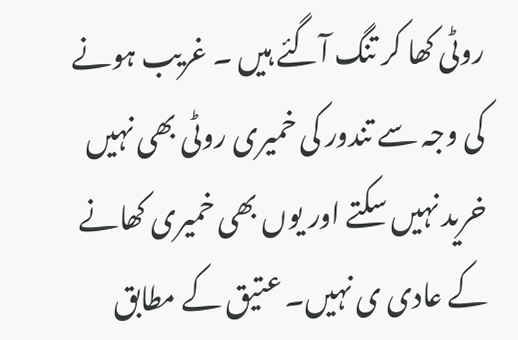روٹی کھا کر تنگ آگئے ہیں ۔ غریب ہونے کی وجہ سے تندور کی خمیری روٹی بھی نہیں خرید نہیں سکتے اور یوں بھی خمیری کھانے کے عادی ی نہیں۔ عتیق کے مطابق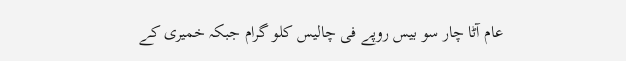عام آٹا چار سو بیس روپے فی چالیس کلو گرام جبکہ خمیری کے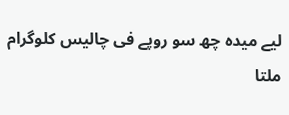لیے میدہ چھ سو روپے فی چالیس کلوگرام ملتا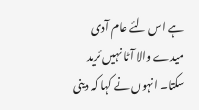ہے اس لئے عام آدی میدے والا آٹا نہیں ئرید سکتا۔ انہوں نے کہا کہ دینی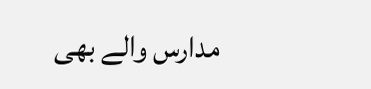مدارس والے بھی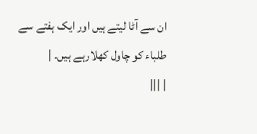ان سے آٹا لیتے ہیں اور ایک ہفتے سے طلباء کو چاول کھلارہے ہیں۔ |
| |||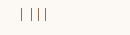| |||